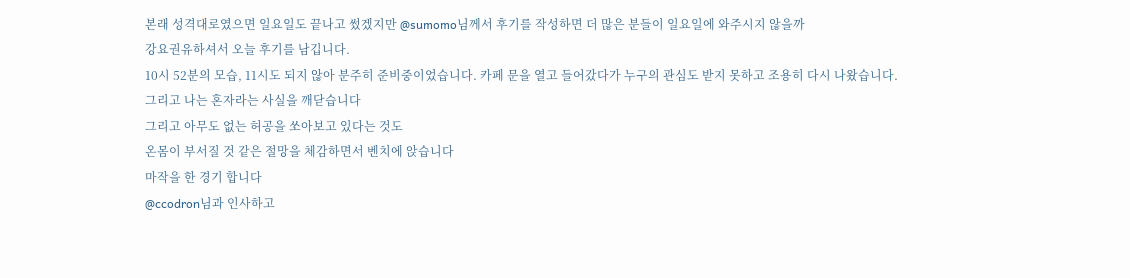본래 성격대로였으면 일요일도 끝나고 썼겠지만 @sumomo님께서 후기를 작성하면 더 많은 분들이 일요일에 와주시지 않을까
강요권유하셔서 오늘 후기를 남깁니다.
10시 52분의 모습, 11시도 되지 않아 분주히 준비중이었습니다. 카페 문을 열고 들어갔다가 누구의 관심도 받지 못하고 조용히 다시 나왔습니다.
그리고 나는 혼자라는 사실을 깨닫습니다
그리고 아무도 없는 허공을 쏘아보고 있다는 것도
온몸이 부서질 것 같은 절망을 체감하면서 벤치에 앉습니다
마작을 한 경기 합니다
@ccodron님과 인사하고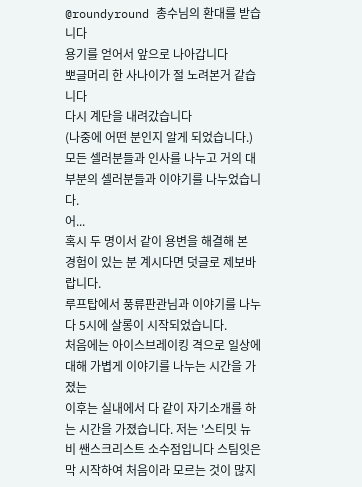@roundyround 총수님의 환대를 받습니다
용기를 얻어서 앞으로 나아갑니다
뽀글머리 한 사나이가 절 노려본거 같습니다
다시 계단을 내려갔습니다
(나중에 어떤 분인지 알게 되었습니다.)
모든 셀러분들과 인사를 나누고 거의 대부분의 셀러분들과 이야기를 나누었습니다.
어...
혹시 두 명이서 같이 용변을 해결해 본 경험이 있는 분 계시다면 덧글로 제보바랍니다.
루프탑에서 풍류판관님과 이야기를 나누다 5시에 살롱이 시작되었습니다.
처음에는 아이스브레이킹 격으로 일상에 대해 가볍게 이야기를 나누는 시간을 가졌는
이후는 실내에서 다 같이 자기소개를 하는 시간을 가졌습니다. 저는 '스티밋 뉴비 쌘스크리스트 소수점입니다 스팀잇은 막 시작하여 처음이라 모르는 것이 많지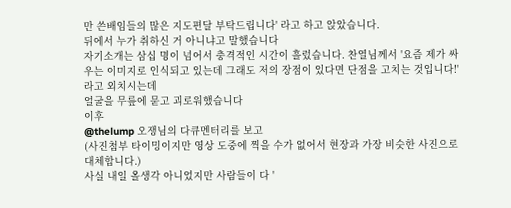만 쓴배임들의 많은 지도편달 부탁드립니다' 라고 하고 앉았습니다.
뒤에서 누가 취하신 거 아니냐고 말했습니다
자기소개는 삼십 명이 넘어서 충격적인 시간이 흘렀습니다. 찬열님께서 '요즘 제가 싸우는 이미지로 인식되고 있는데 그래도 저의 장점이 있다면 단점을 고치는 것입니다!' 라고 외치시는데
얼굴을 무릎에 묻고 괴로워했습니다
이후
@thelump 오쟁님의 다큐멘터리를 보고
(사진첨부 타이밍이지만 영상 도중에 찍을 수가 없어서 현장과 가장 비슷한 사진으로 대체합니다.)
사실 내일 올생각 아니었지만 사람들이 다 '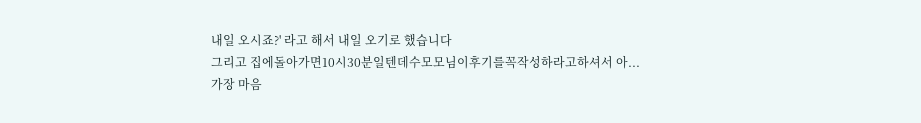내일 오시죠?' 라고 해서 내일 오기로 했습니다
그리고 집에돌아가면10시30분일텐데수모모님이후기를꼭작성하라고하셔서 아...
가장 마음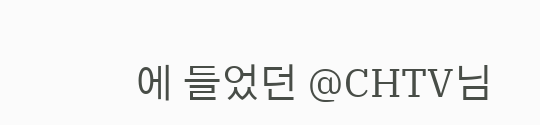에 들었던 @CHTV님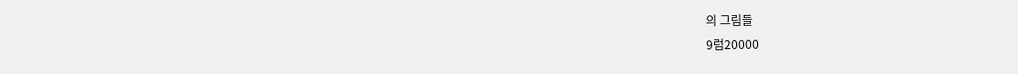의 그림들
9럼20000